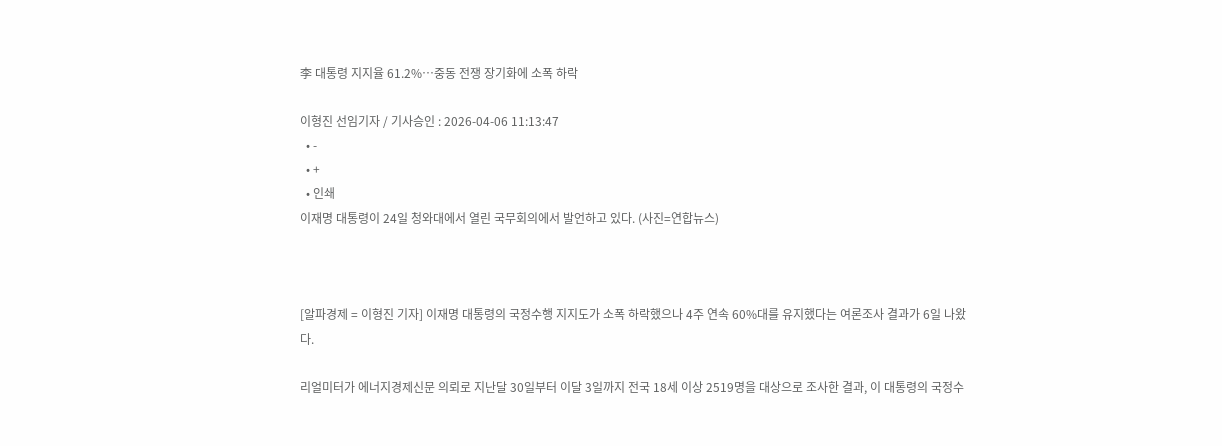李 대통령 지지율 61.2%…중동 전쟁 장기화에 소폭 하락

이형진 선임기자 / 기사승인 : 2026-04-06 11:13:47
  • -
  • +
  • 인쇄
이재명 대통령이 24일 청와대에서 열린 국무회의에서 발언하고 있다. (사진=연합뉴스)



[알파경제 = 이형진 기자] 이재명 대통령의 국정수행 지지도가 소폭 하락했으나 4주 연속 60%대를 유지했다는 여론조사 결과가 6일 나왔다.

리얼미터가 에너지경제신문 의뢰로 지난달 30일부터 이달 3일까지 전국 18세 이상 2519명을 대상으로 조사한 결과, 이 대통령의 국정수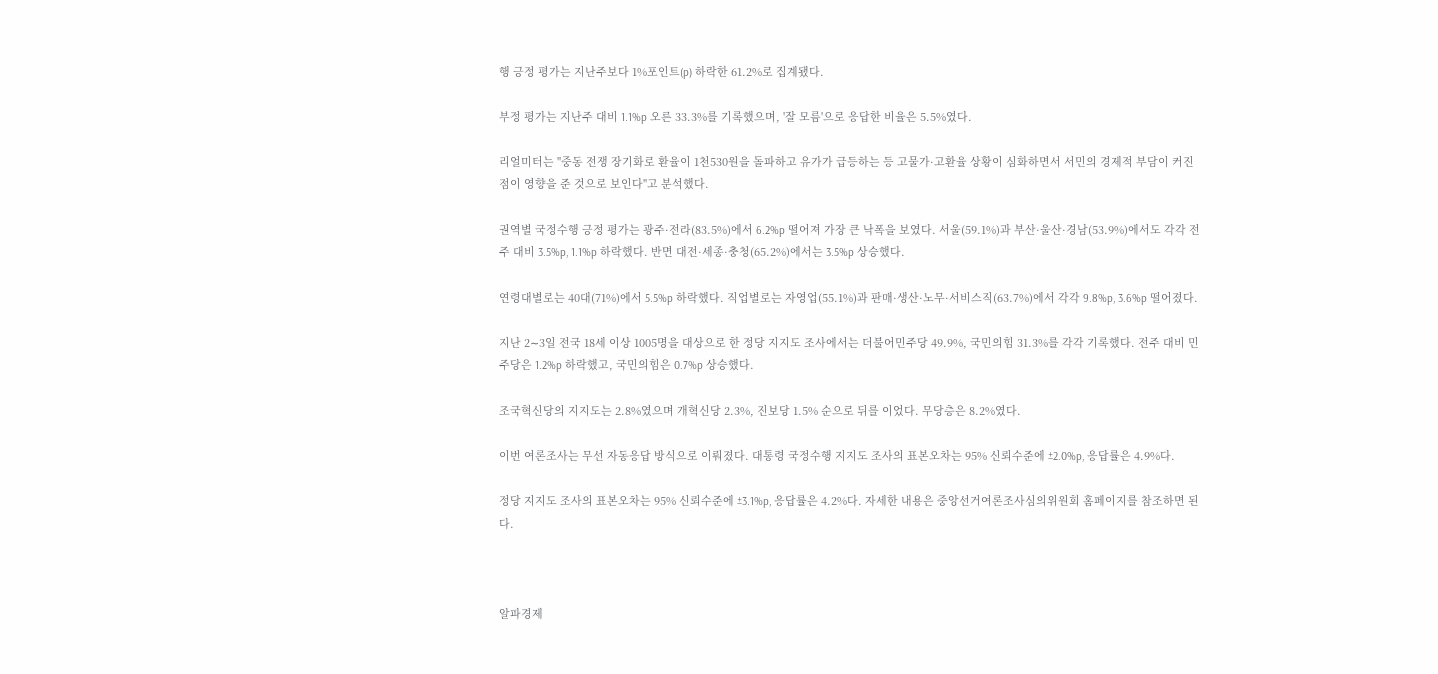행 긍정 평가는 지난주보다 1%포인트(p) 하락한 61.2%로 집계됐다.

부정 평가는 지난주 대비 1.1%p 오른 33.3%를 기록했으며, '잘 모름'으로 응답한 비율은 5.5%였다.

리얼미터는 "중동 전쟁 장기화로 환율이 1천530원을 돌파하고 유가가 급등하는 등 고물가·고환율 상황이 심화하면서 서민의 경제적 부담이 커진 점이 영향을 준 것으로 보인다"고 분석했다.

권역별 국정수행 긍정 평가는 광주·전라(83.5%)에서 6.2%p 떨어져 가장 큰 낙폭을 보였다. 서울(59.1%)과 부산·울산·경남(53.9%)에서도 각각 전주 대비 3.5%p, 1.1%p 하락했다. 반면 대전·세종·충청(65.2%)에서는 3.5%p 상승했다.

연령대별로는 40대(71%)에서 5.5%p 하락했다. 직업별로는 자영업(55.1%)과 판매·생산·노무·서비스직(63.7%)에서 각각 9.8%p, 3.6%p 떨어졌다.

지난 2∼3일 전국 18세 이상 1005명을 대상으로 한 정당 지지도 조사에서는 더불어민주당 49.9%, 국민의힘 31.3%를 각각 기록했다. 전주 대비 민주당은 1.2%p 하락했고, 국민의힘은 0.7%p 상승했다.

조국혁신당의 지지도는 2.8%였으며 개혁신당 2.3%, 진보당 1.5% 순으로 뒤를 이었다. 무당층은 8.2%였다.

이번 여론조사는 무선 자동응답 방식으로 이뤄졌다. 대통령 국정수행 지지도 조사의 표본오차는 95% 신뢰수준에 ±2.0%p, 응답률은 4.9%다.

정당 지지도 조사의 표본오차는 95% 신뢰수준에 ±3.1%p, 응답률은 4.2%다. 자세한 내용은 중앙선거여론조사심의위원회 홈페이지를 참조하면 된다.



알파경제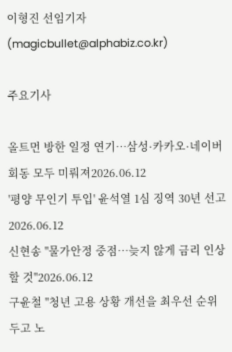이형진 선임기자(magicbullet@alphabiz.co.kr)

주요기사

올트먼 방한 일정 연기…삼성·카카오·네이버 회동 모두 미뤄져2026.06.12
'평양 무인기 투입' 윤석열 1심 징역 30년 선고2026.06.12
신현송 "물가안정 중점…늦지 않게 금리 인상할 것"2026.06.12
구윤철 "청년 고용 상황 개선을 최우선 순위 두고 노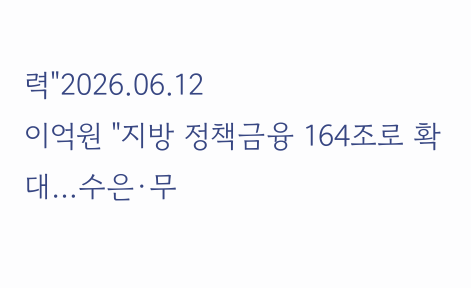력"2026.06.12
이억원 "지방 정책금융 164조로 확대…수은·무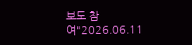보도 참여"2026.06.11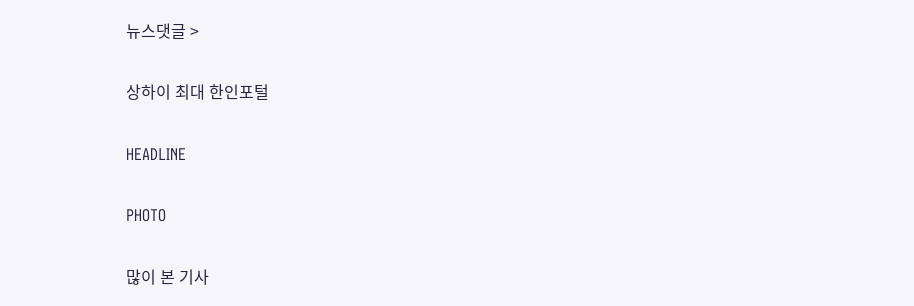뉴스댓글 >

상하이 최대 한인포털

HEADLINE

PHOTO

많이 본 기사